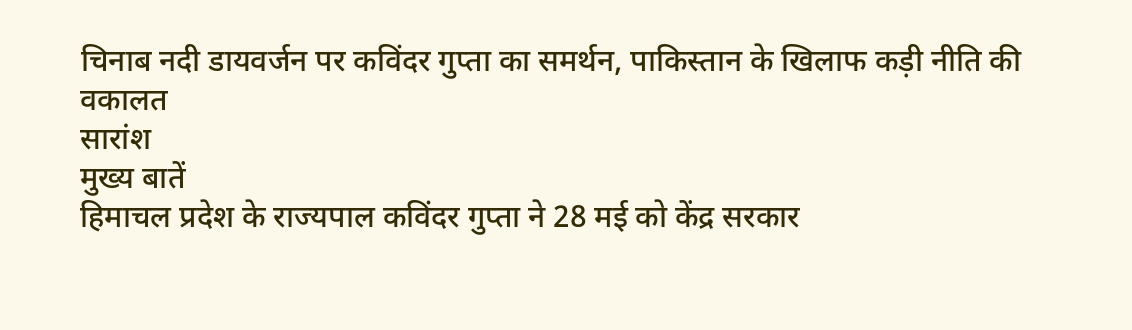चिनाब नदी डायवर्जन पर कविंदर गुप्ता का समर्थन, पाकिस्तान के खिलाफ कड़ी नीति की वकालत
सारांश
मुख्य बातें
हिमाचल प्रदेश के राज्यपाल कविंदर गुप्ता ने 28 मई को केंद्र सरकार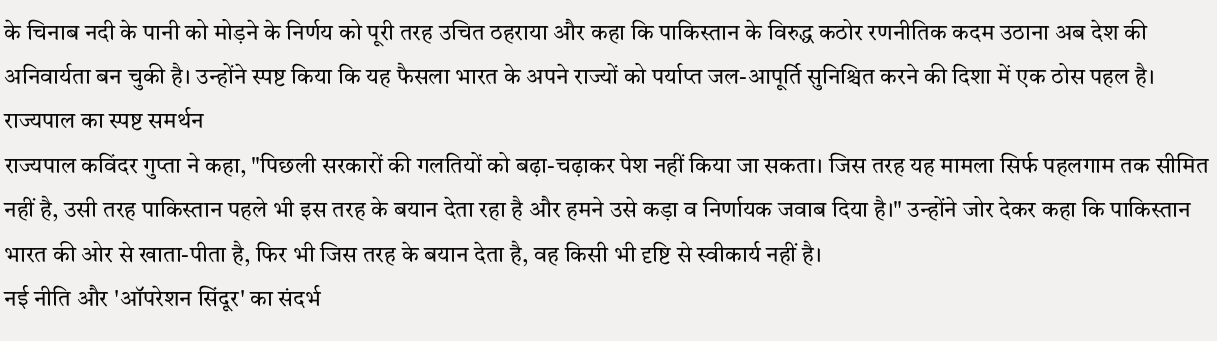के चिनाब नदी के पानी को मोड़ने के निर्णय को पूरी तरह उचित ठहराया और कहा कि पाकिस्तान के विरुद्ध कठोर रणनीतिक कदम उठाना अब देश की अनिवार्यता बन चुकी है। उन्होंने स्पष्ट किया कि यह फैसला भारत के अपने राज्यों को पर्याप्त जल-आपूर्ति सुनिश्चित करने की दिशा में एक ठोस पहल है।
राज्यपाल का स्पष्ट समर्थन
राज्यपाल कविंदर गुप्ता ने कहा, "पिछली सरकारों की गलतियों को बढ़ा-चढ़ाकर पेश नहीं किया जा सकता। जिस तरह यह मामला सिर्फ पहलगाम तक सीमित नहीं है, उसी तरह पाकिस्तान पहले भी इस तरह के बयान देता रहा है और हमने उसे कड़ा व निर्णायक जवाब दिया है।" उन्होंने जोर देकर कहा कि पाकिस्तान भारत की ओर से खाता-पीता है, फिर भी जिस तरह के बयान देता है, वह किसी भी दृष्टि से स्वीकार्य नहीं है।
नई नीति और 'ऑपरेशन सिंदूर' का संदर्भ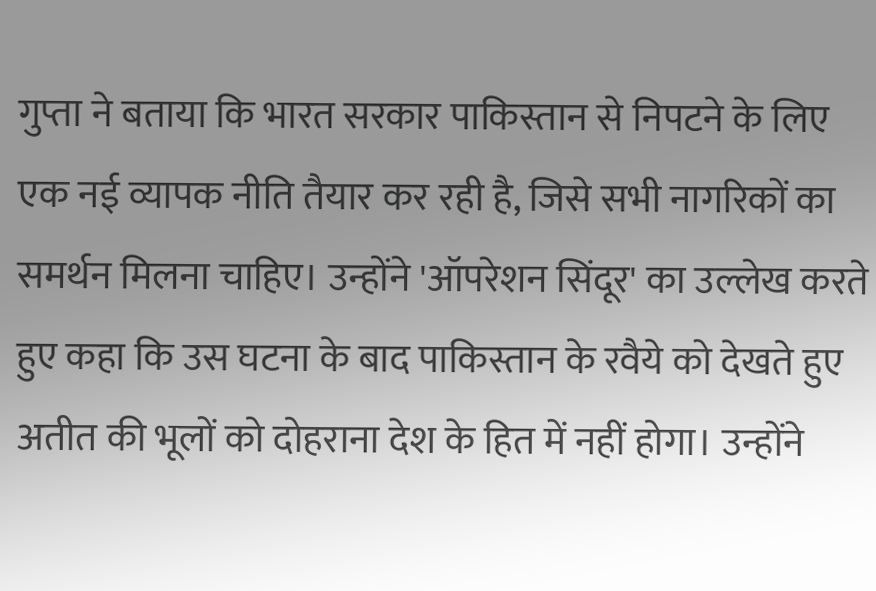गुप्ता ने बताया कि भारत सरकार पाकिस्तान से निपटने के लिए एक नई व्यापक नीति तैयार कर रही है, जिसे सभी नागरिकों का समर्थन मिलना चाहिए। उन्होंने 'ऑपरेशन सिंदूर' का उल्लेख करते हुए कहा कि उस घटना के बाद पाकिस्तान के रवैये को देखते हुए अतीत की भूलों को दोहराना देश के हित में नहीं होगा। उन्होंने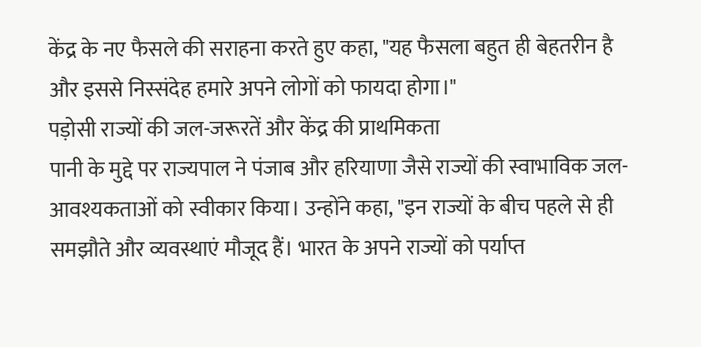केंद्र के नए फैसले की सराहना करते हुए कहा, "यह फैसला बहुत ही बेहतरीन है और इससे निस्संदेह हमारे अपने लोगों को फायदा होगा।"
पड़ोसी राज्यों की जल-जरूरतें और केंद्र की प्राथमिकता
पानी के मुद्दे पर राज्यपाल ने पंजाब और हरियाणा जैसे राज्यों की स्वाभाविक जल-आवश्यकताओं को स्वीकार किया। उन्होंने कहा, "इन राज्यों के बीच पहले से ही समझौते और व्यवस्थाएं मौजूद हैं। भारत के अपने राज्यों को पर्याप्त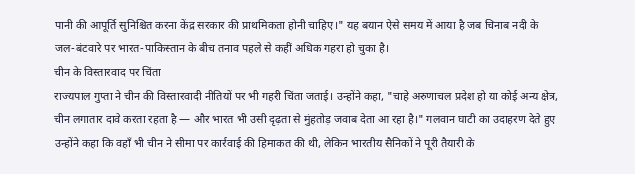पानी की आपूर्ति सुनिश्चित करना केंद्र सरकार की प्राथमिकता होनी चाहिए।" यह बयान ऐसे समय में आया है जब चिनाब नदी के जल-बंटवारे पर भारत-पाकिस्तान के बीच तनाव पहले से कहीं अधिक गहरा हो चुका है।
चीन के विस्तारवाद पर चिंता
राज्यपाल गुप्ता ने चीन की विस्तारवादी नीतियों पर भी गहरी चिंता जताई। उन्होंने कहा, "चाहे अरुणाचल प्रदेश हो या कोई अन्य क्षेत्र, चीन लगातार दावे करता रहता है — और भारत भी उसी दृढ़ता से मुंहतोड़ जवाब देता आ रहा है।" गलवान घाटी का उदाहरण देते हुए उन्होंने कहा कि वहाँ भी चीन ने सीमा पर कार्रवाई की हिमाकत की थी, लेकिन भारतीय सैनिकों ने पूरी तैयारी के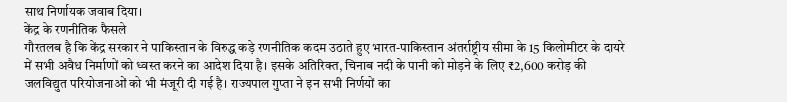साथ निर्णायक जवाब दिया।
केंद्र के रणनीतिक फैसले
गौरतलब है कि केंद्र सरकार ने पाकिस्तान के विरुद्ध कड़े रणनीतिक कदम उठाते हुए भारत-पाकिस्तान अंतर्राष्ट्रीय सीमा के 15 किलोमीटर के दायरे में सभी अवैध निर्माणों को ध्वस्त करने का आदेश दिया है। इसके अतिरिक्त, चिनाब नदी के पानी को मोड़ने के लिए ₹2,600 करोड़ की जलविद्युत परियोजनाओं को भी मंजूरी दी गई है। राज्यपाल गुप्ता ने इन सभी निर्णयों का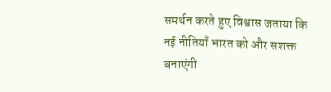समर्थन करते हुए विश्वास जताया कि नई नीतियाँ भारत को और सशक्त बनाएंगी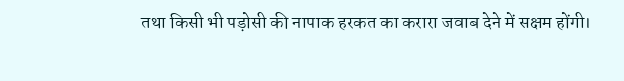तथा किसी भी पड़ोसी की नापाक हरकत का करारा जवाब देने में सक्षम होंगी।